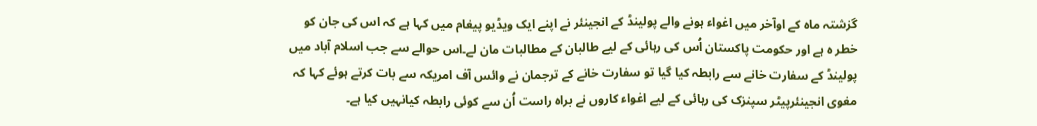گزشتہ ماہ کے اوآخر میں اغواء ہونے والے پولینڈ کے انجینئر نے اپنے ایک ویڈیو پیغام میں کہا ہے کہ اس کی جان کو خطر ہ ہے اور حکومت پاکستان اُس کی رہائی کے لیے طالبان کے مطالبات مان لے۔اس حوالے سے جب اسلام آباد میں پولینڈ کے سفارت خانے سے رابطہ کیا گیا تو سفارت خانے کے ترجمان نے وائس آف امریکہ سے بات کرتے ہوئے کہا کہ مغوی انجینئرپیٹر سپنزک کی رہائی کے لیے اغواء کاروں نے براہ راست اُن سے کوئی رابطہ کیانہیں کیا ہے۔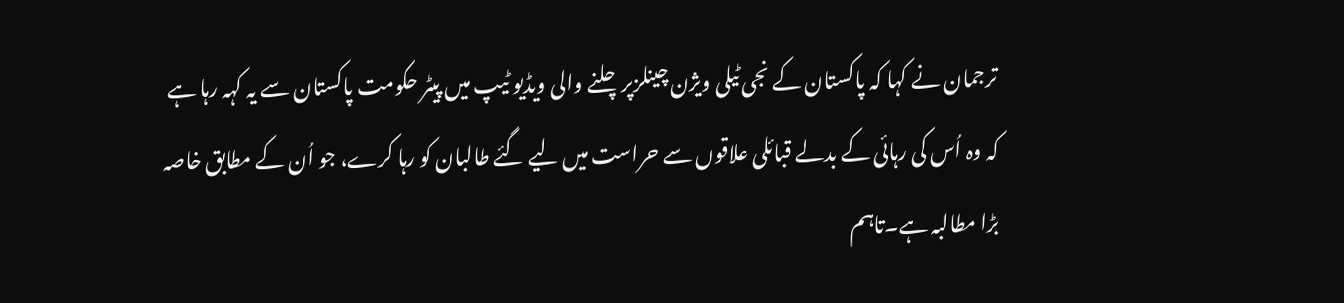ترجمان نے کہا کہ پاکستان کے نجی ٹیلی ویژن چینلزپرچلنے والی ویڈیو ٹیپ میں پیٹر حکومت پاکستان سے یہ کہہ رہا ہے کہ وہ اُس کی رہائی کے بدلے قبائلی علاقوں سے حراست میں لیے گئے طالبان کو رہا کرے، جو اُن کے مطابق خاصہ بڑا مطالبہ ہے۔تاہم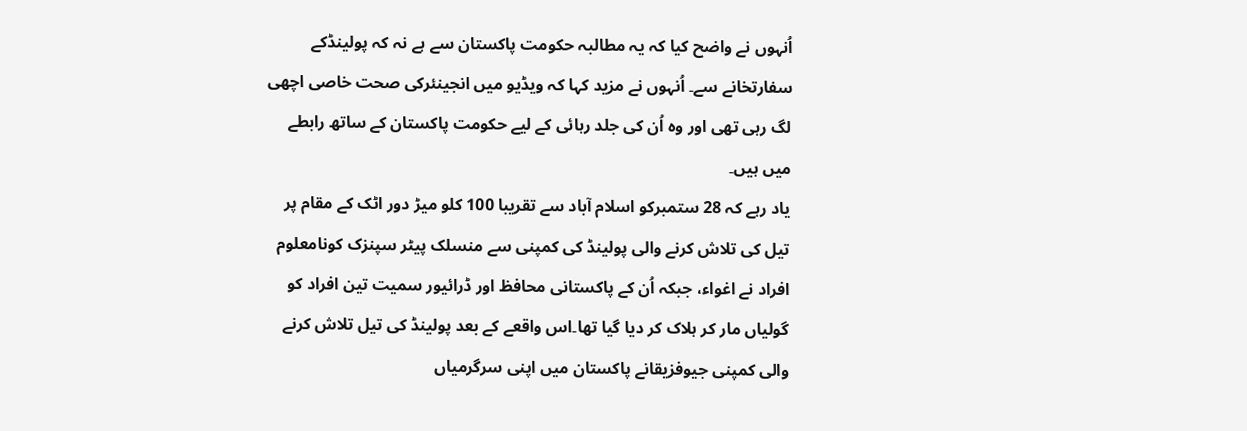اُنہوں نے واضح کیا کہ یہ مطالبہ حکومت پاکستان سے ہے نہ کہ پولینڈکے سفارتخانے سے۔ اُنہوں نے مزید کہا کہ ویڈیو میں انجینئرکی صحت خاصی اچھی لگ رہی تھی اور وہ اُن کی جلد رہائی کے لیے حکومت پاکستان کے ساتھ رابطے میں ہیں۔
یاد رہے کہ 28 ستمبرکو اسلام آباد سے تقریبا 100 کلو میڑ دور اٹک کے مقام پر تیل کی تلاش کرنے والی پولینڈ کی کمپنی سے منسلک پیٹر سپنزک کونامعلوم افراد نے اغواء، جبکہ اُن کے پاکستانی محافظ اور ڈرائیور سمیت تین افراد کو گولیاں مار کر ہلاک کر دیا گیا تھا۔اس واقعے کے بعد پولینڈ کی تیل تلاش کرنے والی کمپنی جیوفزیقانے پاکستان میں اپنی سرگرمیاں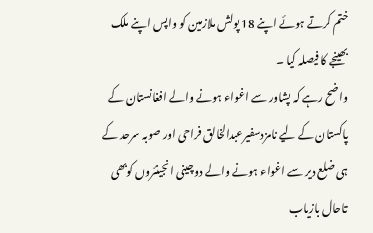ختم کرتے ہوئے اپنے 18 پولش ملازمین کو واپس اپنے ملک بھینجے کا فیصلہ کیا ۔
واضح رہے کہ پشاور سے اغواء ہونے والے افغانستان کے پاکستان کے لیے نامزدسفیرعبدالخالق فراحی اور صوبہ سرحد کے ہی ضلع دیر سے اغواء ہونے والے دوچینی انجینئروں کوبھی تاحال بازیاب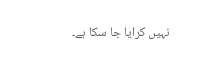نہیں کرایا جا سکا ہے۔